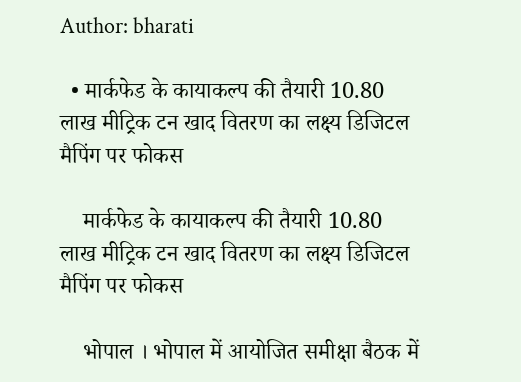Author: bharati

  • मार्कफेड के कायाकल्प की तैयारी 10.80 लाख मीट्रिक टन खाद वितरण का लक्ष्य डिजिटल मैपिंग पर फोकस

    मार्कफेड के कायाकल्प की तैयारी 10.80 लाख मीट्रिक टन खाद वितरण का लक्ष्य डिजिटल मैपिंग पर फोकस

    भोपाल । भोपाल में आयोजित समीक्षा बैठक में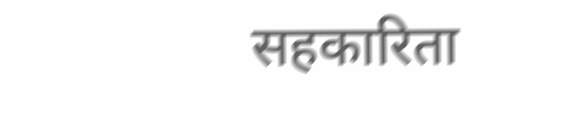सहकारिता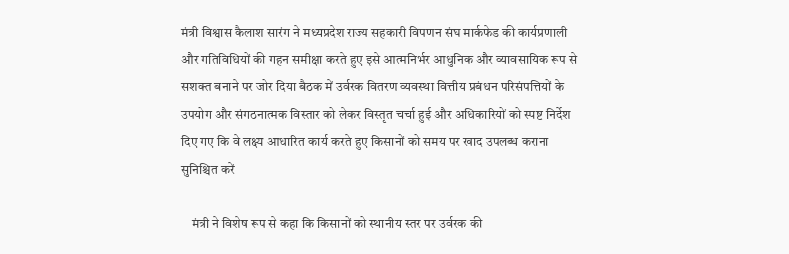मंत्री विश्वास कैलाश सारंग ने मध्यप्रदेश राज्य सहकारी विपणन संघ मार्कफेड की कार्यप्रणाली और गतिविधियों की गहन समीक्षा करते हुए इसे आत्मनिर्भर आधुनिक और व्यावसायिक रूप से सशक्त बनाने पर जोर दिया बैठक में उर्वरक वितरण व्यवस्था वित्तीय प्रबंधन परिसंपत्तियों के उपयोग और संगठनात्मक विस्तार को लेकर विस्तृत चर्चा हुई और अधिकारियों को स्पष्ट निर्देश दिए गए कि वे लक्ष्य आधारित कार्य करते हुए किसानों को समय पर खाद उपलब्ध कराना सुनिश्चित करें

    मंत्री ने विशेष रूप से कहा कि किसानों को स्थानीय स्तर पर उर्वरक की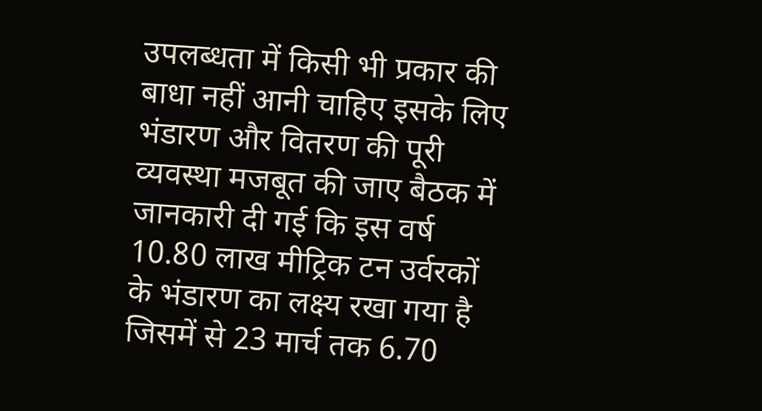उपलब्धता में किसी भी प्रकार की बाधा नहीं आनी चाहिए इसके लिए भंडारण और वितरण की पूरी व्यवस्था मजबूत की जाए बैठक में जानकारी दी गई कि इस वर्ष 10.80 लाख मीट्रिक टन उर्वरकों के भंडारण का लक्ष्य रखा गया है जिसमें से 23 मार्च तक 6.70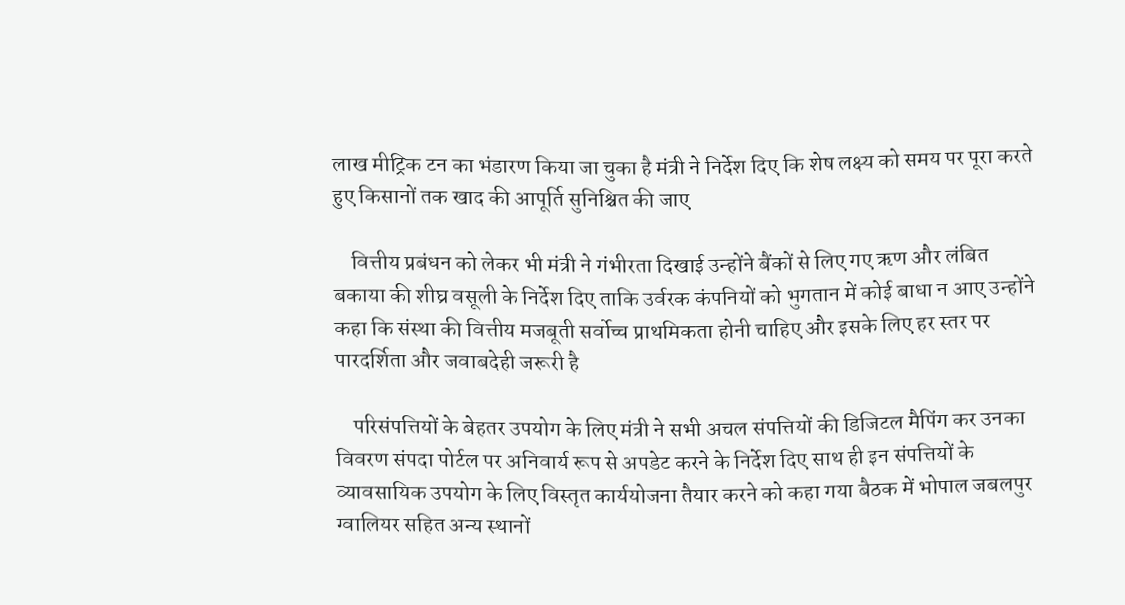लाख मीट्रिक टन का भंडारण किया जा चुका है मंत्री ने निर्देश दिए कि शेष लक्ष्य को समय पर पूरा करते हुए किसानों तक खाद की आपूर्ति सुनिश्चित की जाए

    वित्तीय प्रबंधन को लेकर भी मंत्री ने गंभीरता दिखाई उन्होंने बैंकों से लिए गए ऋण और लंबित बकाया की शीघ्र वसूली के निर्देश दिए ताकि उर्वरक कंपनियों को भुगतान में कोई बाधा न आए उन्होंने कहा कि संस्था की वित्तीय मजबूती सर्वोच्च प्राथमिकता होनी चाहिए और इसके लिए हर स्तर पर पारदर्शिता और जवाबदेही जरूरी है

    परिसंपत्तियों के बेहतर उपयोग के लिए मंत्री ने सभी अचल संपत्तियों की डिजिटल मैपिंग कर उनका विवरण संपदा पोर्टल पर अनिवार्य रूप से अपडेट करने के निर्देश दिए साथ ही इन संपत्तियों के व्यावसायिक उपयोग के लिए विस्तृत कार्ययोजना तैयार करने को कहा गया बैठक में भोपाल जबलपुर ग्वालियर सहित अन्य स्थानों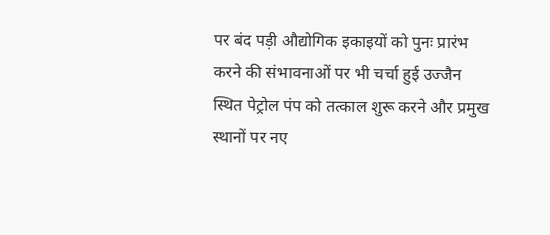पर बंद पड़ी औद्योगिक इकाइयों को पुनः प्रारंभ करने की संभावनाओं पर भी चर्चा हुई उज्जैन स्थित पेट्रोल पंप को तत्काल शुरू करने और प्रमुख स्थानों पर नए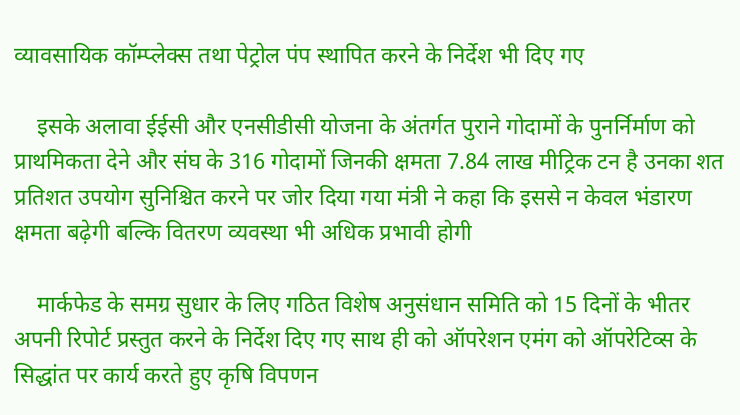व्यावसायिक कॉम्प्लेक्स तथा पेट्रोल पंप स्थापित करने के निर्देश भी दिए गए

    इसके अलावा ईईसी और एनसीडीसी योजना के अंतर्गत पुराने गोदामों के पुनर्निर्माण को प्राथमिकता देने और संघ के 316 गोदामों जिनकी क्षमता 7.84 लाख मीट्रिक टन है उनका शत प्रतिशत उपयोग सुनिश्चित करने पर जोर दिया गया मंत्री ने कहा कि इससे न केवल भंडारण क्षमता बढ़ेगी बल्कि वितरण व्यवस्था भी अधिक प्रभावी होगी

    मार्कफेड के समग्र सुधार के लिए गठित विशेष अनुसंधान समिति को 15 दिनों के भीतर अपनी रिपोर्ट प्रस्तुत करने के निर्देश दिए गए साथ ही को ऑपरेशन एमंग को ऑपरेटिव्स के सिद्धांत पर कार्य करते हुए कृषि विपणन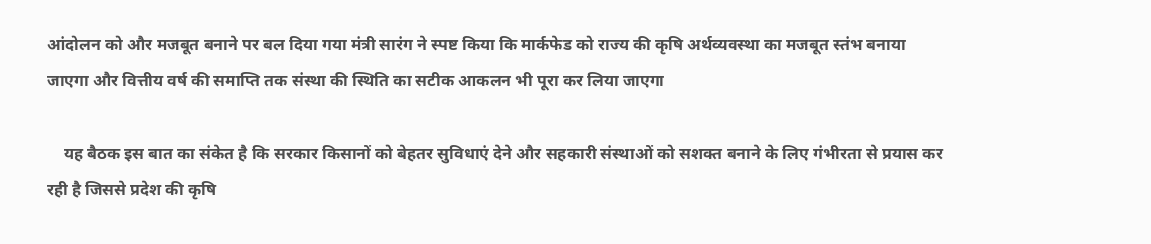आंदोलन को और मजबूत बनाने पर बल दिया गया मंत्री सारंग ने स्पष्ट किया कि मार्कफेड को राज्य की कृषि अर्थव्यवस्था का मजबूत स्तंभ बनाया जाएगा और वित्तीय वर्ष की समाप्ति तक संस्था की स्थिति का सटीक आकलन भी पूरा कर लिया जाएगा

    यह बैठक इस बात का संकेत है कि सरकार किसानों को बेहतर सुविधाएं देने और सहकारी संस्थाओं को सशक्त बनाने के लिए गंभीरता से प्रयास कर रही है जिससे प्रदेश की कृषि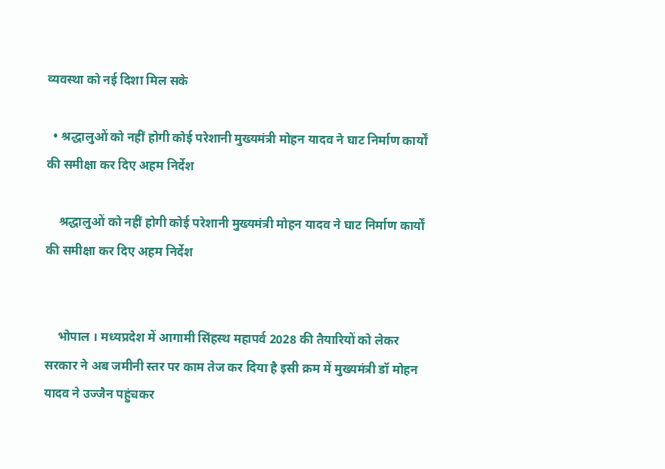व्यवस्था को नई दिशा मिल सके

  • श्रद्धालुओं को नहीं होगी कोई परेशानी मुख्यमंत्री मोहन यादव ने घाट निर्माण कार्यों की समीक्षा कर दिए अहम निर्देश

    श्रद्धालुओं को नहीं होगी कोई परेशानी मुख्यमंत्री मोहन यादव ने घाट निर्माण कार्यों की समीक्षा कर दिए अहम निर्देश


    भोपाल । मध्यप्रदेश में आगामी सिंहस्थ महापर्व 2028 की तैयारियों को लेकर सरकार ने अब जमीनी स्तर पर काम तेज कर दिया है इसी क्रम में मुख्यमंत्री डॉ मोहन यादव ने उज्जैन पहुंचकर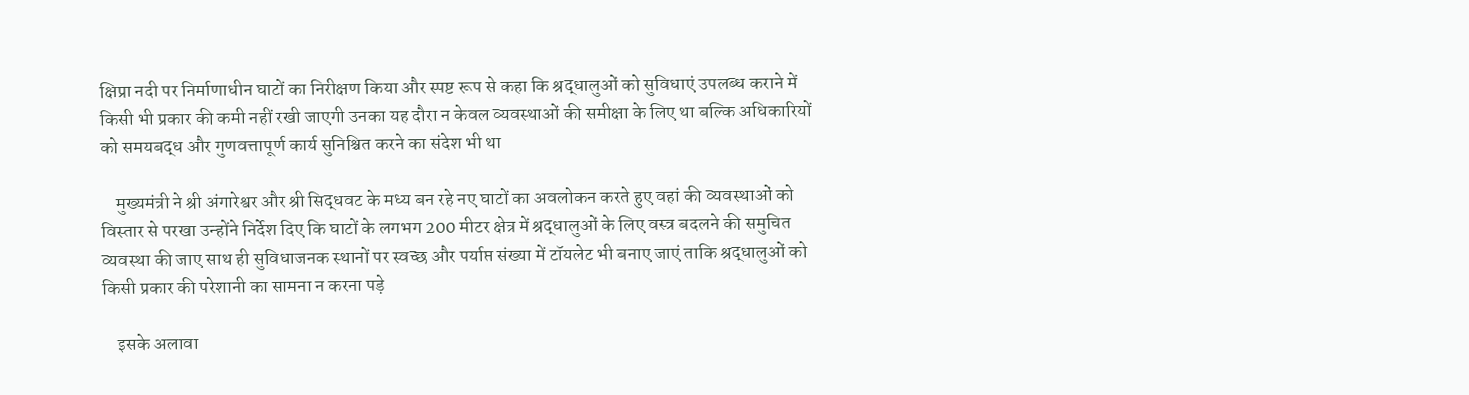क्षिप्रा नदी पर निर्माणाधीन घाटों का निरीक्षण किया और स्पष्ट रूप से कहा कि श्रद्धालुओं को सुविधाएं उपलब्ध कराने में किसी भी प्रकार की कमी नहीं रखी जाएगी उनका यह दौरा न केवल व्यवस्थाओं की समीक्षा के लिए था बल्कि अधिकारियों को समयबद्ध और गुणवत्तापूर्ण कार्य सुनिश्चित करने का संदेश भी था

    मुख्यमंत्री ने श्री अंगारेश्वर और श्री सिद्धवट के मध्य बन रहे नए घाटों का अवलोकन करते हुए वहां की व्यवस्थाओं को विस्तार से परखा उन्होंने निर्देश दिए कि घाटों के लगभग 200 मीटर क्षेत्र में श्रद्धालुओं के लिए वस्त्र बदलने की समुचित व्यवस्था की जाए साथ ही सुविधाजनक स्थानों पर स्वच्छ और पर्याप्त संख्या में टॉयलेट भी बनाए जाएं ताकि श्रद्धालुओं को किसी प्रकार की परेशानी का सामना न करना पड़े

    इसके अलावा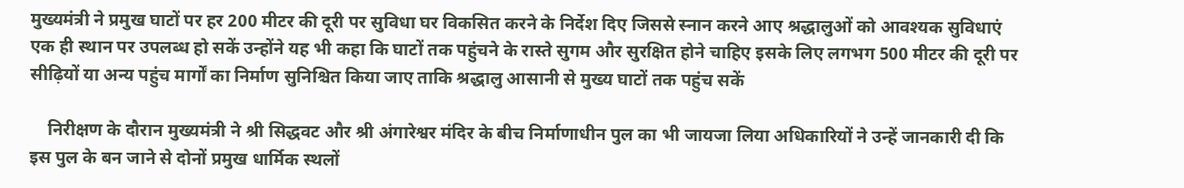मुख्यमंत्री ने प्रमुख घाटों पर हर 200 मीटर की दूरी पर सुविधा घर विकसित करने के निर्देश दिए जिससे स्नान करने आए श्रद्धालुओं को आवश्यक सुविधाएं एक ही स्थान पर उपलब्ध हो सकें उन्होंने यह भी कहा कि घाटों तक पहुंचने के रास्ते सुगम और सुरक्षित होने चाहिए इसके लिए लगभग 500 मीटर की दूरी पर सीढ़ियों या अन्य पहुंच मार्गों का निर्माण सुनिश्चित किया जाए ताकि श्रद्धालु आसानी से मुख्य घाटों तक पहुंच सकें

    निरीक्षण के दौरान मुख्यमंत्री ने श्री सिद्धवट और श्री अंगारेश्वर मंदिर के बीच निर्माणाधीन पुल का भी जायजा लिया अधिकारियों ने उन्हें जानकारी दी कि इस पुल के बन जाने से दोनों प्रमुख धार्मिक स्थलों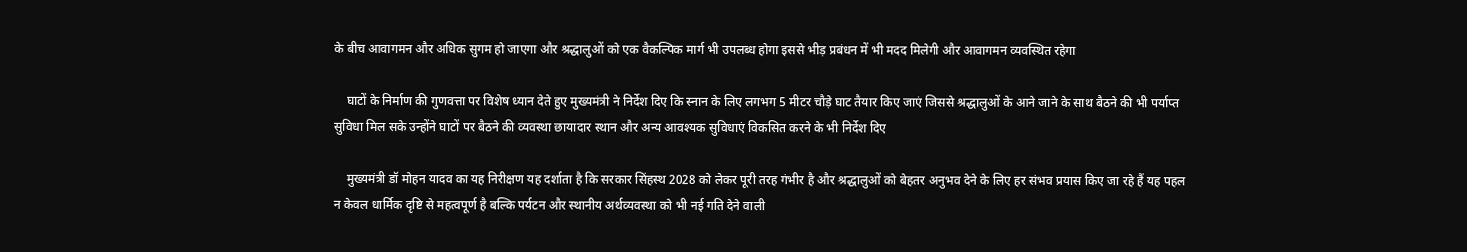के बीच आवागमन और अधिक सुगम हो जाएगा और श्रद्धालुओं को एक वैकल्पिक मार्ग भी उपलब्ध होगा इससे भीड़ प्रबंधन में भी मदद मिलेगी और आवागमन व्यवस्थित रहेगा

    घाटों के निर्माण की गुणवत्ता पर विशेष ध्यान देते हुए मुख्यमंत्री ने निर्देश दिए कि स्नान के लिए लगभग 5 मीटर चौड़े घाट तैयार किए जाएं जिससे श्रद्धालुओं के आने जाने के साथ बैठने की भी पर्याप्त सुविधा मिल सके उन्होंने घाटों पर बैठने की व्यवस्था छायादार स्थान और अन्य आवश्यक सुविधाएं विकसित करने के भी निर्देश दिए

    मुख्यमंत्री डॉ मोहन यादव का यह निरीक्षण यह दर्शाता है कि सरकार सिंहस्थ 2028 को लेकर पूरी तरह गंभीर है और श्रद्धालुओं को बेहतर अनुभव देने के लिए हर संभव प्रयास किए जा रहे हैं यह पहल न केवल धार्मिक दृष्टि से महत्वपूर्ण है बल्कि पर्यटन और स्थानीय अर्थव्यवस्था को भी नई गति देने वाली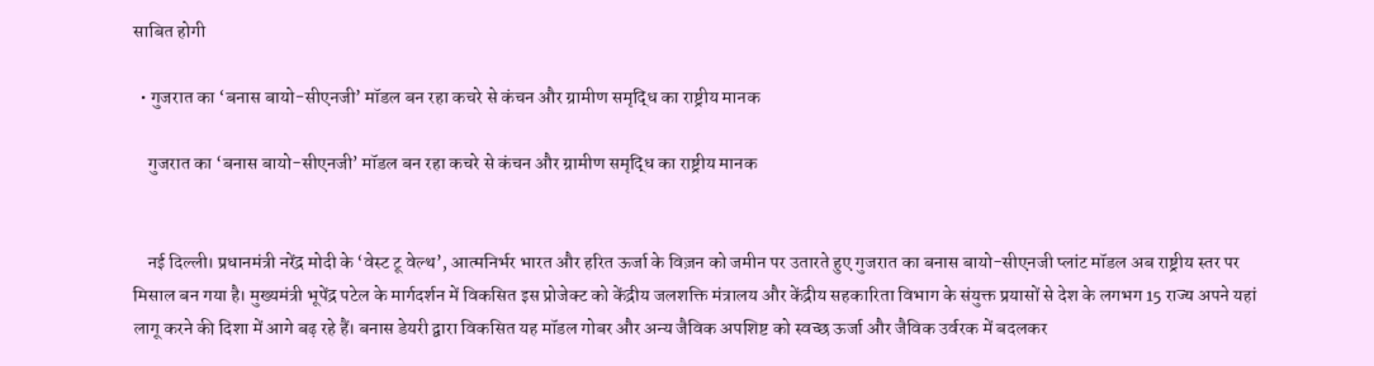साबित होगी

  • गुजरात का ‘बनास बायो-सीएनजी’ मॉडल बन रहा कचरे से कंचन और ग्रामीण समृद्धि का राष्ट्रीय मानक

    गुजरात का ‘बनास बायो-सीएनजी’ मॉडल बन रहा कचरे से कंचन और ग्रामीण समृद्धि का राष्ट्रीय मानक


    नई दिल्ली। प्रधानमंत्री नरेंद्र मोदी के ‘वेस्ट टू वेल्थ’, आत्मनिर्भर भारत और हरित ऊर्जा के विज़न को जमीन पर उतारते हुए गुजरात का बनास बायो-सीएनजी प्लांट मॉडल अब राष्ट्रीय स्तर पर मिसाल बन गया है। मुख्यमंत्री भूपेंद्र पटेल के मार्गदर्शन में विकसित इस प्रोजेक्ट को केंद्रीय जलशक्ति मंत्रालय और केंद्रीय सहकारिता विभाग के संयुक्त प्रयासों से देश के लगभग 15 राज्य अपने यहां लागू करने की दिशा में आगे बढ़ रहे हैं। बनास डेयरी द्वारा विकसित यह मॉडल गोबर और अन्य जैविक अपशिष्ट को स्वच्छ ऊर्जा और जैविक उर्वरक में बदलकर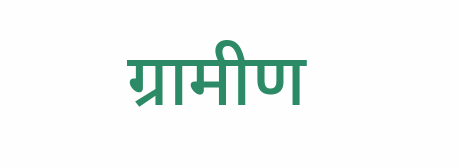ग्रामीण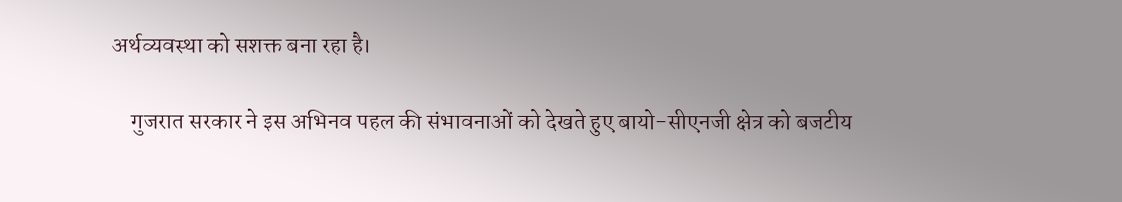अर्थव्यवस्था को सशक्त बना रहा है।

    गुजरात सरकार ने इस अभिनव पहल की संभावनाओं को देखते हुए बायो-सीएनजी क्षेत्र को बजटीय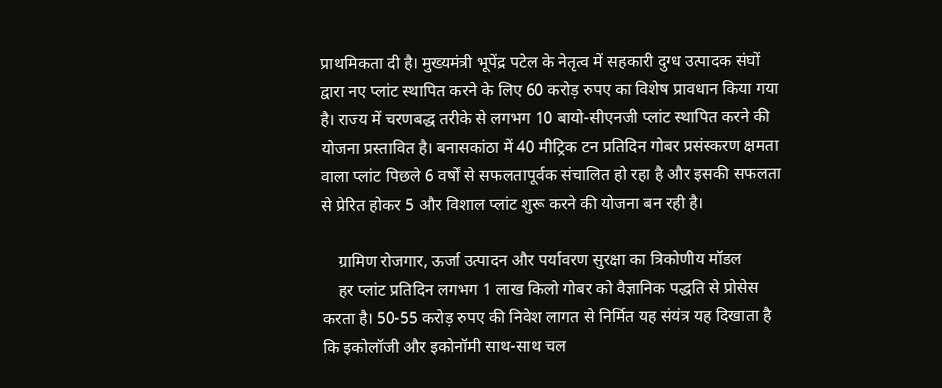प्राथमिकता दी है। मुख्यमंत्री भूपेंद्र पटेल के नेतृत्व में सहकारी दुग्ध उत्पादक संघों द्वारा नए प्लांट स्थापित करने के लिए 60 करोड़ रुपए का विशेष प्रावधान किया गया है। राज्य में चरणबद्ध तरीके से लगभग 10 बायो-सीएनजी प्लांट स्थापित करने की योजना प्रस्तावित है। बनासकांठा में 40 मीट्रिक टन प्रतिदिन गोबर प्रसंस्करण क्षमता वाला प्लांट पिछले 6 वर्षों से सफलतापूर्वक संचालित हो रहा है और इसकी सफलता से प्रेरित होकर 5 और विशाल प्लांट शुरू करने की योजना बन रही है।

    ग्रामिण रोजगार, ऊर्जा उत्पादन और पर्यावरण सुरक्षा का त्रिकोणीय मॉडल
    हर प्लांट प्रतिदिन लगभग 1 लाख किलो गोबर को वैज्ञानिक पद्धति से प्रोसेस करता है। 50-55 करोड़ रुपए की निवेश लागत से निर्मित यह संयंत्र यह दिखाता है कि इकोलॉजी और इकोनॉमी साथ-साथ चल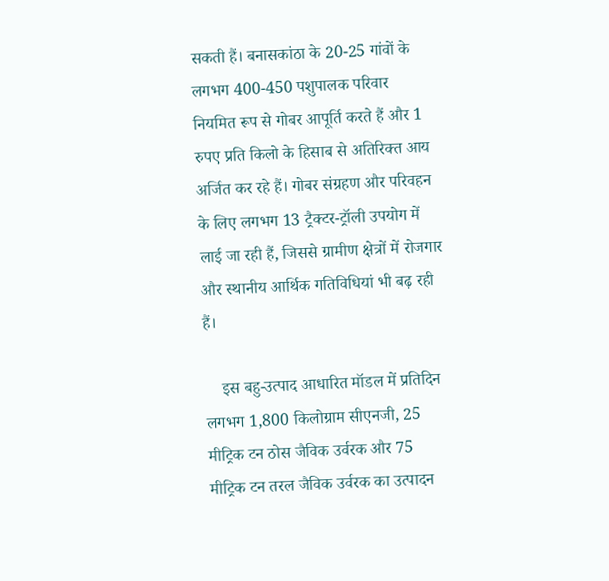सकती हैं। बनासकांठा के 20-25 गांवों के लगभग 400-450 पशुपालक परिवार नियमित रूप से गोबर आपूर्ति करते हैं और 1 रुपए प्रति किलो के हिसाब से अतिरिक्त आय अर्जित कर रहे हैं। गोबर संग्रहण और परिवहन के लिए लगभग 13 ट्रैक्टर-ट्रॉली उपयोग में लाई जा रही हैं, जिससे ग्रामीण क्षेत्रों में रोजगार और स्थानीय आर्थिक गतिविधियां भी बढ़ रही हैं।

    इस बहु-उत्पाद आधारित मॉडल में प्रतिदिन लगभग 1,800 किलोग्राम सीएनजी, 25 मीट्रिक टन ठोस जैविक उर्वरक और 75 मीट्रिक टन तरल जैविक उर्वरक का उत्पादन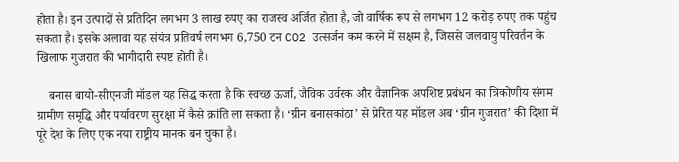होता है। इन उत्पादों से प्रतिदिन लगभग 3 लाख रुपए का राजस्व अर्जित होता है, जो वार्षिक रूप से लगभग 12 करोड़ रुपए तक पहुंच सकता है। इसके अलावा यह संयंत्र प्रतिवर्ष लगभग 6,750 टन CO2 उत्सर्जन कम करने में सक्षम है, जिससे जलवायु परिवर्तन के खिलाफ गुजरात की भागीदारी स्पष्ट होती है।

    बनास बायो-सीएनजी मॉडल यह सिद्ध करता है कि स्वच्छ ऊर्जा, जैविक उर्वरक और वैज्ञानिक अपशिष्ट प्रबंधन का त्रिकोणीय संगम ग्रामीण समृद्धि और पर्यावरण सुरक्षा में कैसे क्रांति ला सकता है। ‘ग्रीन बनासकांठा’ से प्रेरित यह मॉडल अब ‘ग्रीन गुजरात’ की दिशा में पूरे देश के लिए एक नया राष्ट्रीय मानक बन चुका है।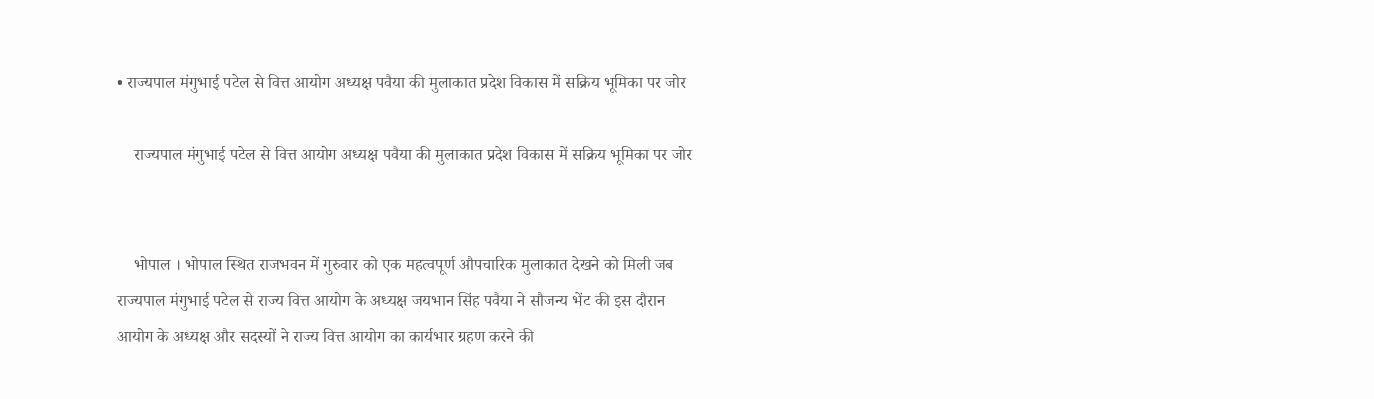• राज्यपाल मंगुभाई पटेल से वित्त आयोग अध्यक्ष पवैया की मुलाकात प्रदेश विकास में सक्रिय भूमिका पर जोर

    राज्यपाल मंगुभाई पटेल से वित्त आयोग अध्यक्ष पवैया की मुलाकात प्रदेश विकास में सक्रिय भूमिका पर जोर


    भोपाल । भोपाल स्थित राजभवन में गुरुवार को एक महत्वपूर्ण औपचारिक मुलाकात देखने को मिली जब राज्यपाल मंगुभाई पटेल से राज्य वित्त आयोग के अध्यक्ष जयभान सिंह पवैया ने सौजन्य भेंट की इस दौरान आयोग के अध्यक्ष और सदस्यों ने राज्य वित्त आयोग का कार्यभार ग्रहण करने की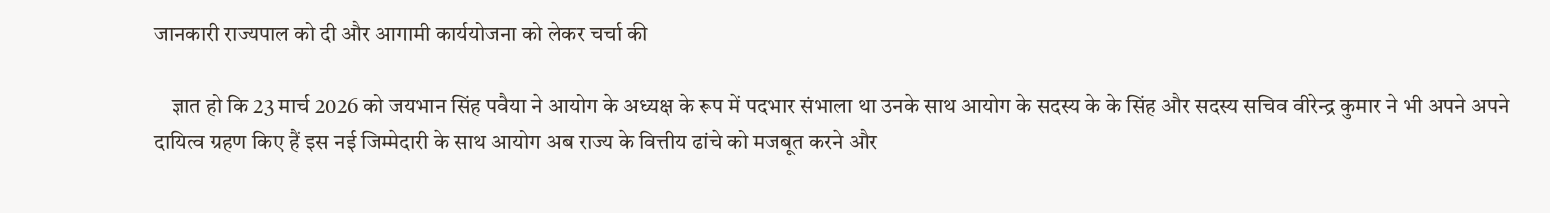जानकारी राज्यपाल को दी और आगामी कार्ययोजना को लेकर चर्चा की

    ज्ञात हो कि 23 मार्च 2026 को जयभान सिंह पवैया ने आयोग के अध्यक्ष के रूप में पदभार संभाला था उनके साथ आयोग के सदस्य के के सिंह और सदस्य सचिव वीरेन्द्र कुमार ने भी अपने अपने दायित्व ग्रहण किए हैं इस नई जिम्मेदारी के साथ आयोग अब राज्य के वित्तीय ढांचे को मजबूत करने और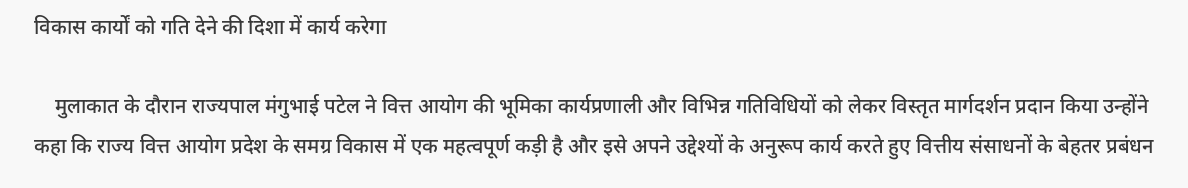विकास कार्यों को गति देने की दिशा में कार्य करेगा

    मुलाकात के दौरान राज्यपाल मंगुभाई पटेल ने वित्त आयोग की भूमिका कार्यप्रणाली और विभिन्न गतिविधियों को लेकर विस्तृत मार्गदर्शन प्रदान किया उन्होंने कहा कि राज्य वित्त आयोग प्रदेश के समग्र विकास में एक महत्वपूर्ण कड़ी है और इसे अपने उद्देश्यों के अनुरूप कार्य करते हुए वित्तीय संसाधनों के बेहतर प्रबंधन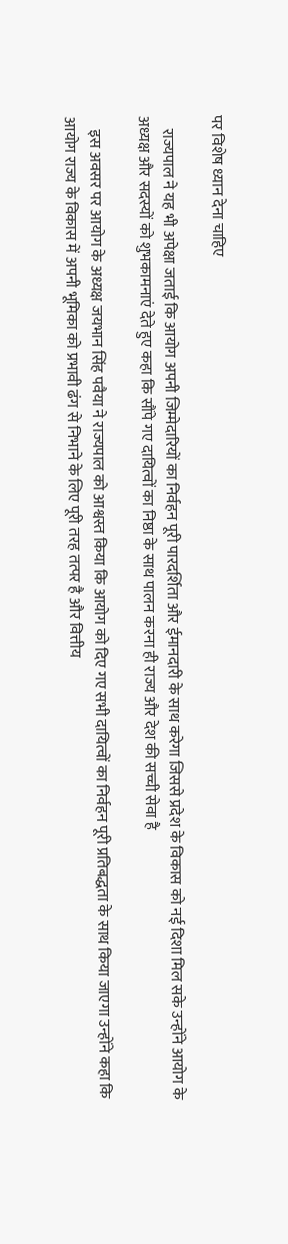पर विशेष ध्यान देना चाहिए

    राज्यपाल ने यह भी अपेक्षा जताई कि आयोग अपनी जिम्मेदारियों का निर्वहन पूरी पारदर्शिता और ईमानदारी के साथ करेगा जिससे प्रदेश के विकास को नई दिशा मिल सके उन्होंने आयोग के अध्यक्ष और सदस्यों को शुभकामनाएं देते हुए कहा कि सौंपे गए दायित्वों का निष्ठा के साथ पालन करना ही राज्य और देश की सच्ची सेवा है

    इस अवसर पर आयोग के अध्यक्ष जयभान सिंह पवैया ने राज्यपाल को आश्वस्त किया कि आयोग को दिए गए सभी दायित्वों का निर्वहन पूरी प्रतिबद्धता के साथ किया जाएगा उन्होंने कहा कि आयोग राज्य के विकास में अपनी भूमिका को प्रभावी ढंग से निभाने के लिए पूरी तरह तत्पर है और वित्तीय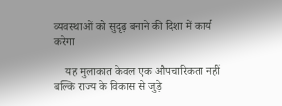व्यवस्थाओं को सुदृढ़ बनाने की दिशा में कार्य करेगा

    यह मुलाकात केवल एक औपचारिकता नहीं बल्कि राज्य के विकास से जुड़े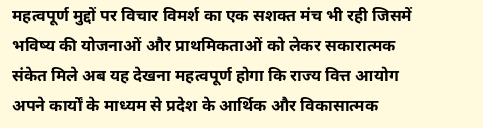महत्वपूर्ण मुद्दों पर विचार विमर्श का एक सशक्त मंच भी रही जिसमें भविष्य की योजनाओं और प्राथमिकताओं को लेकर सकारात्मक संकेत मिले अब यह देखना महत्वपूर्ण होगा कि राज्य वित्त आयोग अपने कार्यों के माध्यम से प्रदेश के आर्थिक और विकासात्मक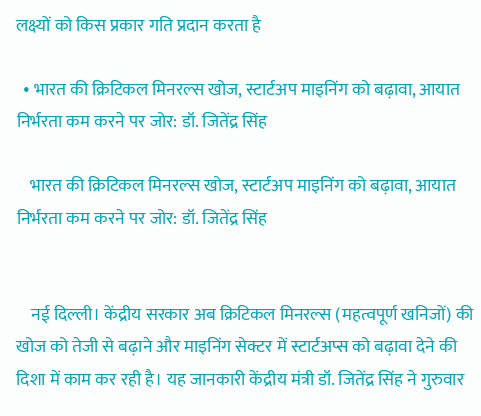लक्ष्यों को किस प्रकार गति प्रदान करता है

  • भारत की क्रिटिकल मिनरल्स खोज, स्टार्टअप माइनिंग को बढ़ावा, आयात निर्भरता कम करने पर जोर: डॉ. जितेंद्र सिंह

    भारत की क्रिटिकल मिनरल्स खोज, स्टार्टअप माइनिंग को बढ़ावा, आयात निर्भरता कम करने पर जोर: डॉ. जितेंद्र सिंह


    नई दिल्ली। केंद्रीय सरकार अब क्रिटिकल मिनरल्स (महत्वपूर्ण खनिजों) की खोज को तेजी से बढ़ाने और माइनिंग सेक्टर में स्टार्टअप्स को बढ़ावा देने की दिशा में काम कर रही है। यह जानकारी केंद्रीय मंत्री डॉ. जितेंद्र सिंह ने गुरुवार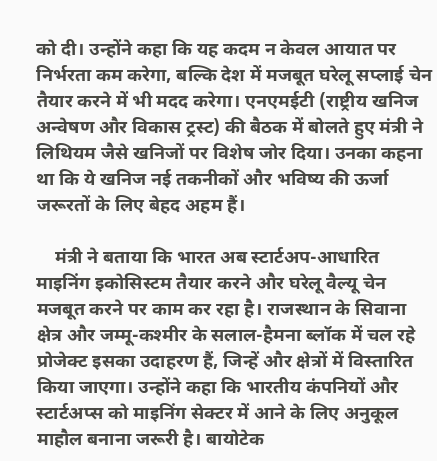को दी। उन्होंने कहा कि यह कदम न केवल आयात पर निर्भरता कम करेगा, बल्कि देश में मजबूत घरेलू सप्लाई चेन तैयार करने में भी मदद करेगा। एनएमईटी (राष्ट्रीय खनिज अन्वेषण और विकास ट्रस्ट) की बैठक में बोलते हुए मंत्री ने लिथियम जैसे खनिजों पर विशेष जोर दिया। उनका कहना था कि ये खनिज नई तकनीकों और भविष्य की ऊर्जा जरूरतों के लिए बेहद अहम हैं।

    मंत्री ने बताया कि भारत अब स्टार्टअप-आधारित माइनिंग इकोसिस्टम तैयार करने और घरेलू वैल्यू चेन मजबूत करने पर काम कर रहा है। राजस्थान के सिवाना क्षेत्र और जम्मू-कश्मीर के सलाल-हैमना ब्लॉक में चल रहे प्रोजेक्ट इसका उदाहरण हैं, जिन्हें और क्षेत्रों में विस्तारित किया जाएगा। उन्होंने कहा कि भारतीय कंपनियों और स्टार्टअप्स को माइनिंग सेक्टर में आने के लिए अनुकूल माहौल बनाना जरूरी है। बायोटेक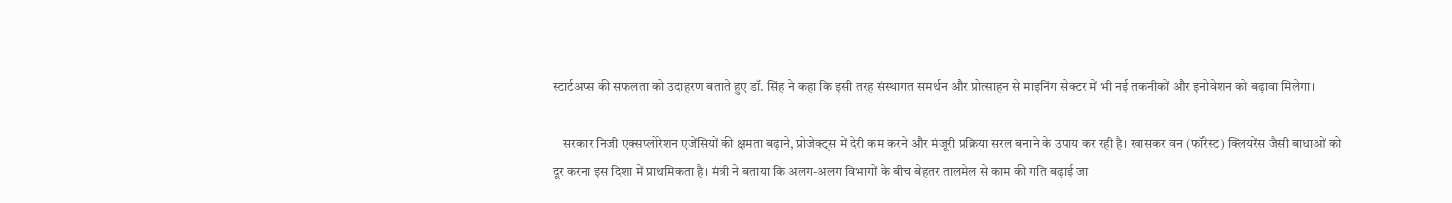स्टार्टअप्स की सफलता को उदाहरण बताते हुए डॉ. सिंह ने कहा कि इसी तरह संस्थागत समर्थन और प्रोत्साहन से माइनिंग सेक्टर में भी नई तकनीकों और इनोवेशन को बढ़ावा मिलेगा।

    सरकार निजी एक्सप्लोरेशन एजेंसियों की क्षमता बढ़ाने, प्रोजेक्ट्स में देरी कम करने और मंजूरी प्रक्रिया सरल बनाने के उपाय कर रही है। खासकर वन (फॉरेस्ट) क्लियरेंस जैसी बाधाओं को दूर करना इस दिशा में प्राथमिकता है। मंत्री ने बताया कि अलग-अलग विभागों के बीच बेहतर तालमेल से काम की गति बढ़ाई जा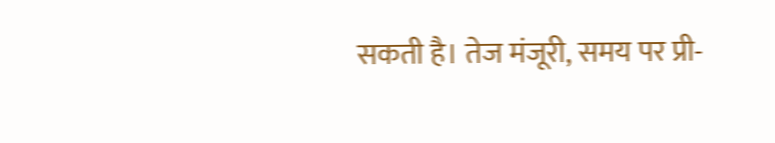सकती है। तेज मंजूरी, समय पर प्री-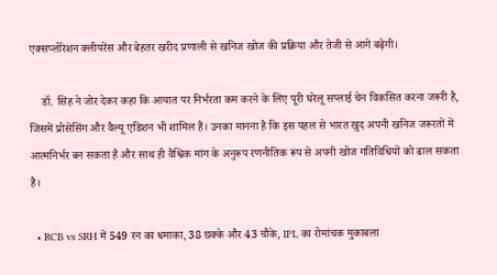एक्सप्लोरेशन क्लीयरेंस और बेहतर खरीद प्रणाली से खनिज खोज की प्रक्रिया और तेजी से आगे बढ़ेगी।

    डॉ. सिंह ने जोर देकर कहा कि आयात पर निर्भरता कम करने के लिए पूरी घरेलू सप्लाई चेन विकसित करना जरूरी है, जिसमें प्रोसेसिंग और वैल्यू एडिशन भी शामिल हैं। उनका मानना है कि इस पहल से भारत खुद अपनी खनिज जरूरतों में आत्मनिर्भर बन सकता है और साथ ही वैश्विक मांग के अनुरूप रणनीतिक रूप से अपनी खोज गतिविधियों को ढाल सकता है।

  • RCB vs SRH में 549 रन का धमाका, 38 छक्के और 43 चौके, IPL का रोमांचक मुकाबला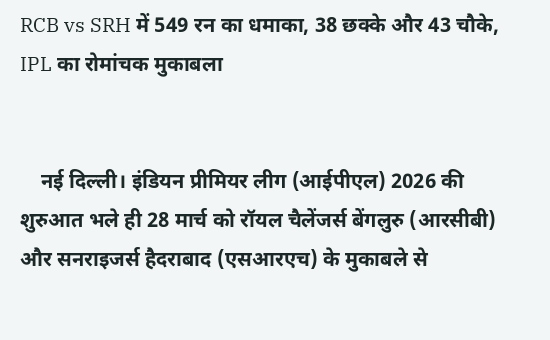RCB vs SRH में 549 रन का धमाका, 38 छक्के और 43 चौके, IPL का रोमांचक मुकाबला


    नई दिल्ली। इंडियन प्रीमियर लीग (आईपीएल) 2026 की शुरुआत भले ही 28 मार्च को रॉयल चैलेंजर्स बेंगलुरु (आरसीबी) और सनराइजर्स हैदराबाद (एसआरएच) के मुकाबले से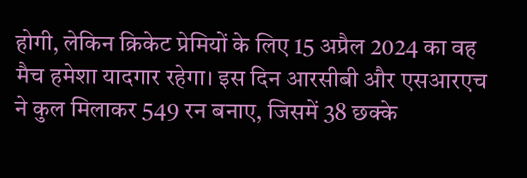होगी, लेकिन क्रिकेट प्रेमियों के लिए 15 अप्रैल 2024 का वह मैच हमेशा यादगार रहेगा। इस दिन आरसीबी और एसआरएच ने कुल मिलाकर 549 रन बनाए, जिसमें 38 छक्के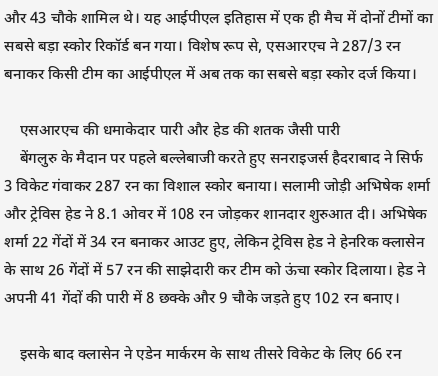और 43 चौके शामिल थे। यह आईपीएल इतिहास में एक ही मैच में दोनों टीमों का सबसे बड़ा स्कोर रिकॉर्ड बन गया। विशेष रूप से, एसआरएच ने 287/3 रन बनाकर किसी टीम का आईपीएल में अब तक का सबसे बड़ा स्कोर दर्ज किया।

    एसआरएच की धमाकेदार पारी और हेड की शतक जैसी पारी
    बेंगलुरु के मैदान पर पहले बल्लेबाजी करते हुए सनराइजर्स हैदराबाद ने सिर्फ 3 विकेट गंवाकर 287 रन का विशाल स्कोर बनाया। सलामी जोड़ी अभिषेक शर्मा और ट्रेविस हेड ने 8.1 ओवर में 108 रन जोड़कर शानदार शुरुआत दी। अभिषेक शर्मा 22 गेंदों में 34 रन बनाकर आउट हुए, लेकिन ट्रेविस हेड ने हेनरिक क्लासेन के साथ 26 गेंदों में 57 रन की साझेदारी कर टीम को ऊंचा स्कोर दिलाया। हेड ने अपनी 41 गेंदों की पारी में 8 छक्के और 9 चौके जड़ते हुए 102 रन बनाए।

    इसके बाद क्लासेन ने एडेन मार्करम के साथ तीसरे विकेट के लिए 66 रन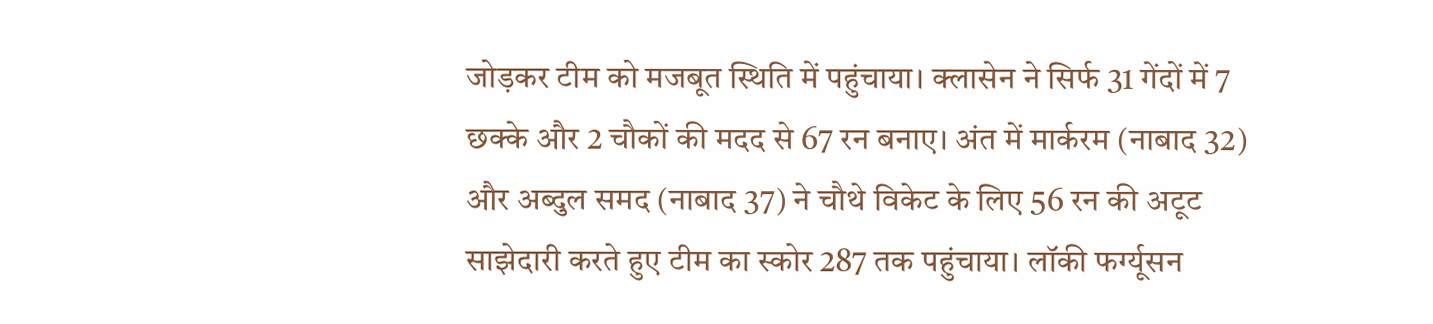जोड़कर टीम को मजबूत स्थिति में पहुंचाया। क्लासेन ने सिर्फ 31 गेंदों में 7 छक्के और 2 चौकों की मदद से 67 रन बनाए। अंत में मार्करम (नाबाद 32) और अब्दुल समद (नाबाद 37) ने चौथे विकेट के लिए 56 रन की अटूट साझेदारी करते हुए टीम का स्कोर 287 तक पहुंचाया। लॉकी फर्ग्यूसन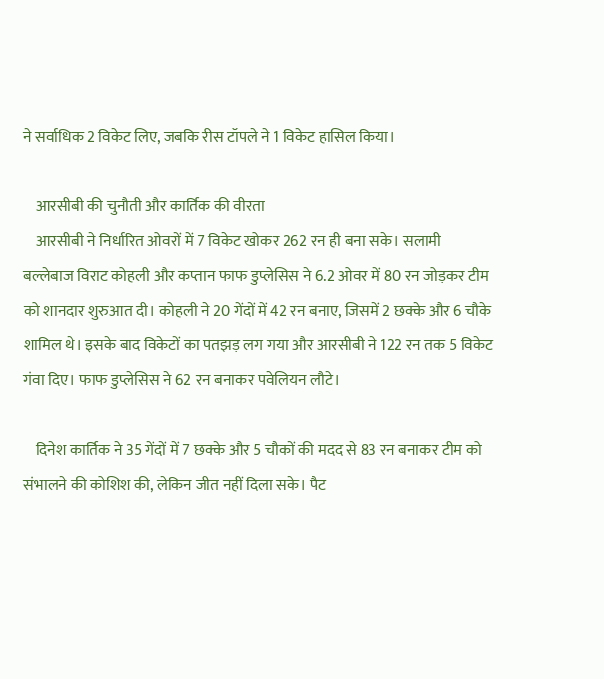ने सर्वाधिक 2 विकेट लिए, जबकि रीस टॉपले ने 1 विकेट हासिल किया।

    आरसीबी की चुनौती और कार्तिक की वीरता
    आरसीबी ने निर्धारित ओवरों में 7 विकेट खोकर 262 रन ही बना सके। सलामी बल्लेबाज विराट कोहली और कप्तान फाफ डुप्लेसिस ने 6.2 ओवर में 80 रन जोड़कर टीम को शानदार शुरुआत दी। कोहली ने 20 गेंदों में 42 रन बनाए, जिसमें 2 छक्के और 6 चौके शामिल थे। इसके बाद विकेटों का पतझड़ लग गया और आरसीबी ने 122 रन तक 5 विकेट गंवा दिए। फाफ डुप्लेसिस ने 62 रन बनाकर पवेलियन लौटे।

    दिनेश कार्तिक ने 35 गेंदों में 7 छक्के और 5 चौकों की मदद से 83 रन बनाकर टीम को संभालने की कोशिश की, लेकिन जीत नहीं दिला सके। पैट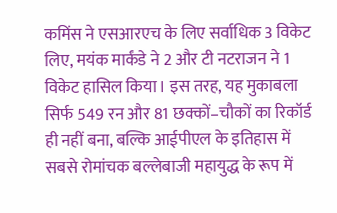कमिंस ने एसआरएच के लिए सर्वाधिक 3 विकेट लिए, मयंक मार्कंडे ने 2 और टी नटराजन ने 1 विकेट हासिल किया। इस तरह, यह मुकाबला सिर्फ 549 रन और 81 छक्कों–चौकों का रिकॉर्ड ही नहीं बना, बल्कि आईपीएल के इतिहास में सबसे रोमांचक बल्लेबाजी महायुद्ध के रूप में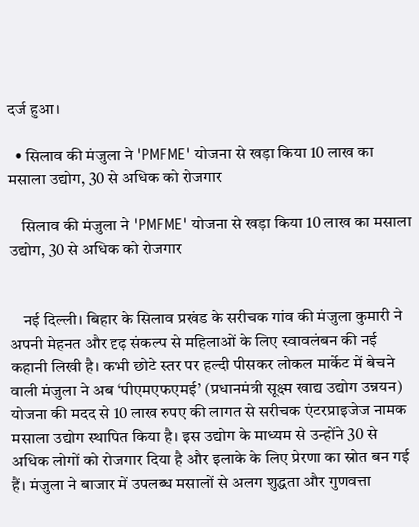दर्ज हुआ।

  • सिलाव की मंजुला ने 'PMFME' योजना से खड़ा किया 10 लाख का मसाला उद्योग, 30 से अधिक को रोजगार

    सिलाव की मंजुला ने 'PMFME' योजना से खड़ा किया 10 लाख का मसाला उद्योग, 30 से अधिक को रोजगार


    नई दिल्ली। बिहार के सिलाव प्रखंड के सरीचक गांव की मंजुला कुमारी ने अपनी मेहनत और दृढ़ संकल्प से महिलाओं के लिए स्वावलंबन की नई कहानी लिखी है। कभी छोटे स्तर पर हल्दी पीसकर लोकल मार्केट में बेचने वाली मंजुला ने अब ‘पीएमएफएमई’ (प्रधानमंत्री सूक्ष्म खाद्य उद्योग उन्नयन) योजना की मदद से 10 लाख रुपए की लागत से सरीचक एंटरप्राइजेज नामक मसाला उद्योग स्थापित किया है। इस उद्योग के माध्यम से उन्होंने 30 से अधिक लोगों को रोजगार दिया है और इलाके के लिए प्रेरणा का स्रोत बन गई हैं। मंजुला ने बाजार में उपलब्ध मसालों से अलग शुद्धता और गुणवत्ता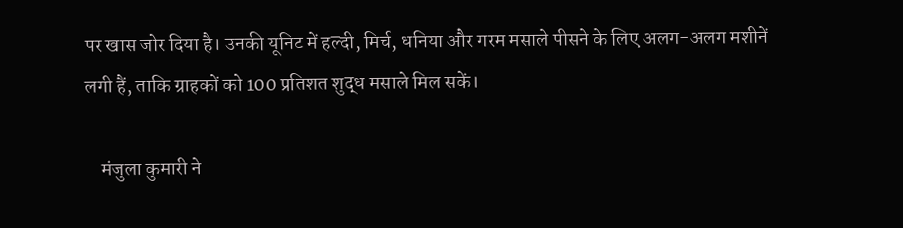पर खास जोर दिया है। उनकी यूनिट में हल्दी, मिर्च, धनिया और गरम मसाले पीसने के लिए अलग-अलग मशीनें लगी हैं, ताकि ग्राहकों को 100 प्रतिशत शुद्ध मसाले मिल सकें।

    मंजुला कुमारी ने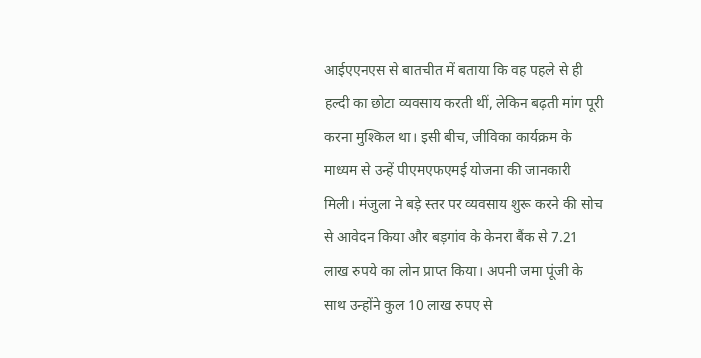आईएएनएस से बातचीत में बताया कि वह पहले से ही हल्दी का छोटा व्यवसाय करती थीं, लेकिन बढ़ती मांग पूरी करना मुश्किल था। इसी बीच, जीविका कार्यक्रम के माध्यम से उन्हें पीएमएफएमई योजना की जानकारी मिली। मंजुला ने बड़े स्तर पर व्यवसाय शुरू करने की सोच से आवेदन किया और बड़गांव के केनरा बैंक से 7.21 लाख रुपये का लोन प्राप्त किया। अपनी जमा पूंजी के साथ उन्होंने कुल 10 लाख रुपए से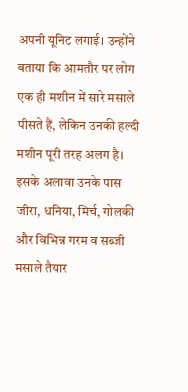अपनी यूनिट लगाई। उन्होंने बताया कि आमतौर पर लोग एक ही मशीन में सारे मसाले पीसते हैं, लेकिन उनकी हल्दी मशीन पूरी तरह अलग है। इसके अलावा उनके पास जीरा, धनिया, मिर्च, गोलकी और विभिन्न गरम व सब्जी मसाले तैयार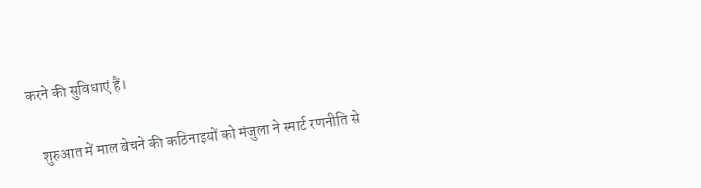करने की सुविधाएं हैं।

    शुरुआत में माल बेचने की कठिनाइयों को मंजुला ने स्मार्ट रणनीति से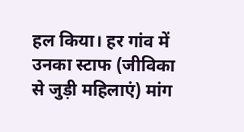हल किया। हर गांव में उनका स्टाफ (जीविका से जुड़ी महिलाएं) मांग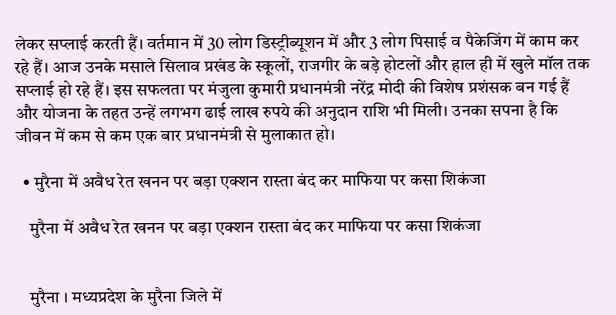लेकर सप्लाई करती हैं। वर्तमान में 30 लोग डिस्ट्रीब्यूशन में और 3 लोग पिसाई व पैकेजिंग में काम कर रहे हैं। आज उनके मसाले सिलाव प्रखंड के स्कूलों, राजगीर के बड़े होटलों और हाल ही में खुले मॉल तक सप्लाई हो रहे हैं। इस सफलता पर मंजुला कुमारी प्रधानमंत्री नरेंद्र मोदी की विशेष प्रशंसक बन गई हैं और योजना के तहत उन्हें लगभग ढाई लाख रुपये की अनुदान राशि भी मिली। उनका सपना है कि जीवन में कम से कम एक बार प्रधानमंत्री से मुलाकात हो।

  • मुरैना में अवैध रेत खनन पर बड़ा एक्शन रास्ता बंद कर माफिया पर कसा शिकंजा

    मुरैना में अवैध रेत खनन पर बड़ा एक्शन रास्ता बंद कर माफिया पर कसा शिकंजा


    मुरैना । मध्यप्रदेश के मुरैना जिले में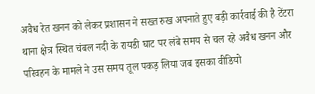अवैध रेत खनन को लेकर प्रशासन ने सख्त रुख अपनाते हुए बड़ी कार्रवाई की है टेंटरा थाना क्षेत्र स्थित चंबल नदी के रायडी घाट पर लंबे समय से चल रहे अवैध खनन और परिवहन के मामले ने उस समय तूल पकड़ लिया जब इसका वीडियो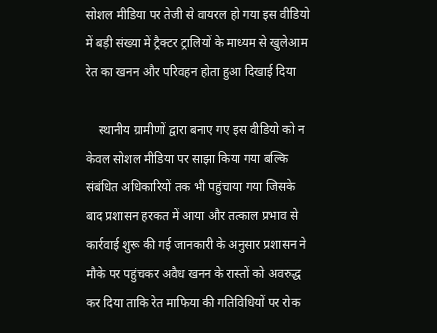सोशल मीडिया पर तेजी से वायरल हो गया इस वीडियो में बड़ी संख्या में ट्रैक्टर ट्रालियों के माध्यम से खुलेआम रेत का खनन और परिवहन होता हुआ दिखाई दिया

    स्थानीय ग्रामीणों द्वारा बनाए गए इस वीडियो को न केवल सोशल मीडिया पर साझा किया गया बल्कि संबंधित अधिकारियों तक भी पहुंचाया गया जिसके बाद प्रशासन हरकत में आया और तत्काल प्रभाव से कार्रवाई शुरू की गई जानकारी के अनुसार प्रशासन ने मौके पर पहुंचकर अवैध खनन के रास्तों को अवरुद्ध कर दिया ताकि रेत माफिया की गतिविधियों पर रोक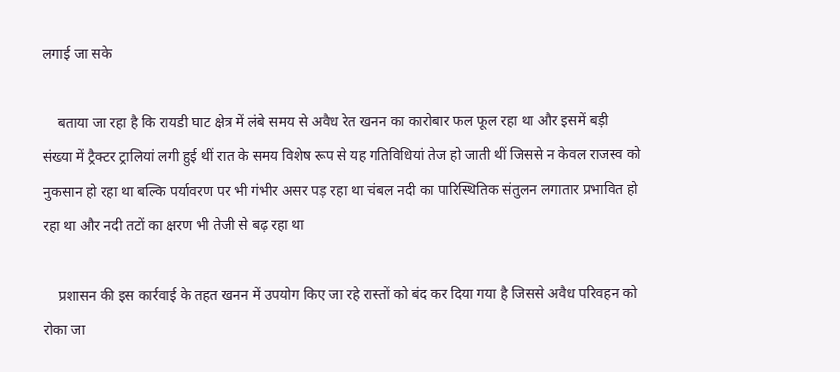लगाई जा सके

    बताया जा रहा है कि रायडी घाट क्षेत्र में लंबे समय से अवैध रेत खनन का कारोबार फल फूल रहा था और इसमें बड़ी संख्या में ट्रैक्टर ट्रालियां लगी हुई थीं रात के समय विशेष रूप से यह गतिविधियां तेज हो जाती थीं जिससे न केवल राजस्व को नुकसान हो रहा था बल्कि पर्यावरण पर भी गंभीर असर पड़ रहा था चंबल नदी का पारिस्थितिक संतुलन लगातार प्रभावित हो रहा था और नदी तटों का क्षरण भी तेजी से बढ़ रहा था

    प्रशासन की इस कार्रवाई के तहत खनन में उपयोग किए जा रहे रास्तों को बंद कर दिया गया है जिससे अवैध परिवहन को रोका जा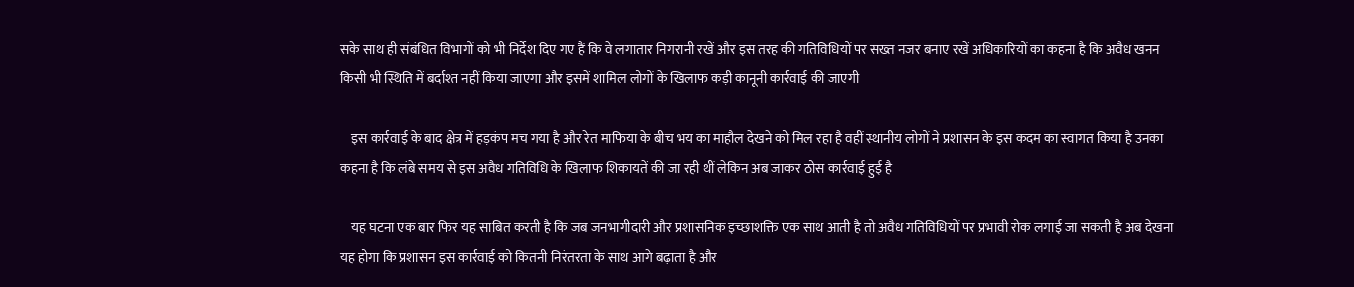सके साथ ही संबंधित विभागों को भी निर्देश दिए गए हैं कि वे लगातार निगरानी रखें और इस तरह की गतिविधियों पर सख्त नजर बनाए रखें अधिकारियों का कहना है कि अवैध खनन किसी भी स्थिति में बर्दाश्त नहीं किया जाएगा और इसमें शामिल लोगों के खिलाफ कड़ी कानूनी कार्रवाई की जाएगी

    इस कार्रवाई के बाद क्षेत्र में हड़कंप मच गया है और रेत माफिया के बीच भय का माहौल देखने को मिल रहा है वहीं स्थानीय लोगों ने प्रशासन के इस कदम का स्वागत किया है उनका कहना है कि लंबे समय से इस अवैध गतिविधि के खिलाफ शिकायतें की जा रही थीं लेकिन अब जाकर ठोस कार्रवाई हुई है

    यह घटना एक बार फिर यह साबित करती है कि जब जनभागीदारी और प्रशासनिक इच्छाशक्ति एक साथ आती है तो अवैध गतिविधियों पर प्रभावी रोक लगाई जा सकती है अब देखना यह होगा कि प्रशासन इस कार्रवाई को कितनी निरंतरता के साथ आगे बढ़ाता है और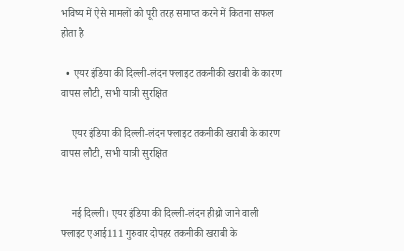भविष्य में ऐसे मामलों को पूरी तरह समाप्त करने में कितना सफल होता है

  • एयर इंडिया की दिल्ली-लंदन फ्लाइट तकनीकी खराबी के कारण वापस लौटी, सभी यात्री सुरक्षित

    एयर इंडिया की दिल्ली-लंदन फ्लाइट तकनीकी खराबी के कारण वापस लौटी, सभी यात्री सुरक्षित


    नई दिल्ली। एयर इंडिया की दिल्ली-लंदन हीथ्रो जाने वाली फ्लाइट एआई111 गुरुवार दोपहर तकनीकी खराबी के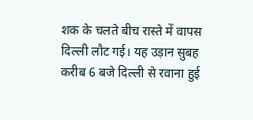शक के चलते बीच रास्ते में वापस दिल्ली लौट गई। यह उड़ान सुबह करीब 6 बजे दिल्ली से रवाना हुई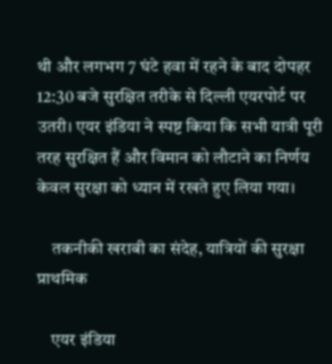थी और लगभग 7 घंटे हवा में रहने के बाद दोपहर 12:30 बजे सुरक्षित तरीके से दिल्ली एयरपोर्ट पर उतरी। एयर इंडिया ने स्पष्ट किया कि सभी यात्री पूरी तरह सुरक्षित हैं और विमान को लौटाने का निर्णय केवल सुरक्षा को ध्यान में रखते हुए लिया गया।

    तकनीकी खराबी का संदेह, यात्रियों की सुरक्षा प्राथमिक

    एयर इंडिया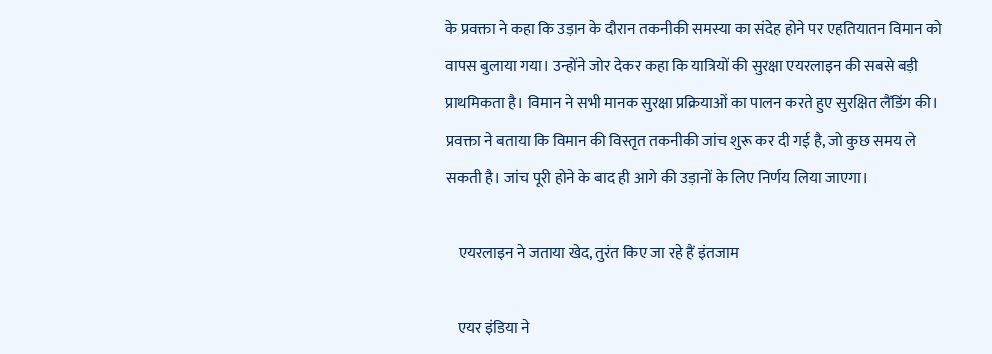के प्रवक्ता ने कहा कि उड़ान के दौरान तकनीकी समस्या का संदेह होने पर एहतियातन विमान को वापस बुलाया गया। उन्होंने जोर देकर कहा कि यात्रियों की सुरक्षा एयरलाइन की सबसे बड़ी प्राथमिकता है। विमान ने सभी मानक सुरक्षा प्रक्रियाओं का पालन करते हुए सुरक्षित लैंडिंग की। प्रवक्ता ने बताया कि विमान की विस्तृत तकनीकी जांच शुरू कर दी गई है, जो कुछ समय ले सकती है। जांच पूरी होने के बाद ही आगे की उड़ानों के लिए निर्णय लिया जाएगा।

    एयरलाइन ने जताया खेद, तुरंत किए जा रहे हैं इंतजाम

    एयर इंडिया ने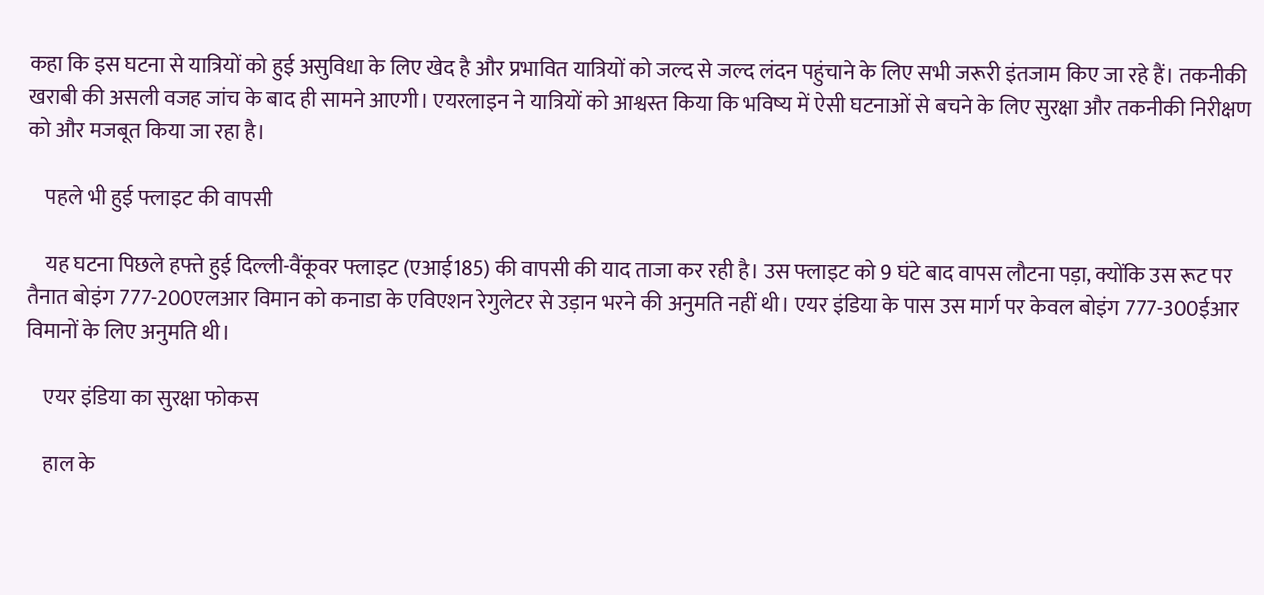कहा कि इस घटना से यात्रियों को हुई असुविधा के लिए खेद है और प्रभावित यात्रियों को जल्द से जल्द लंदन पहुंचाने के लिए सभी जरूरी इंतजाम किए जा रहे हैं। तकनीकी खराबी की असली वजह जांच के बाद ही सामने आएगी। एयरलाइन ने यात्रियों को आश्वस्त किया कि भविष्य में ऐसी घटनाओं से बचने के लिए सुरक्षा और तकनीकी निरीक्षण को और मजबूत किया जा रहा है।

    पहले भी हुई फ्लाइट की वापसी

    यह घटना पिछले हफ्ते हुई दिल्ली-वैंकूवर फ्लाइट (एआई185) की वापसी की याद ताजा कर रही है। उस फ्लाइट को 9 घंटे बाद वापस लौटना पड़ा, क्योंकि उस रूट पर तैनात बोइंग 777-200एलआर विमान को कनाडा के एविएशन रेगुलेटर से उड़ान भरने की अनुमति नहीं थी। एयर इंडिया के पास उस मार्ग पर केवल बोइंग 777-300ईआर विमानों के लिए अनुमति थी।

    एयर इंडिया का सुरक्षा फोकस

    हाल के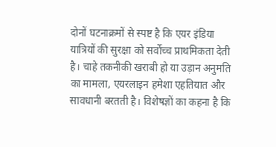दोनों घटनाक्रमों से स्पष्ट है कि एयर इंडिया यात्रियों की सुरक्षा को सर्वोच्च प्राथमिकता देती है। चाहे तकनीकी खराबी हो या उड़ान अनुमति का मामला, एयरलाइन हमेशा एहतियात और सावधानी बरतती है। विशेषज्ञों का कहना है कि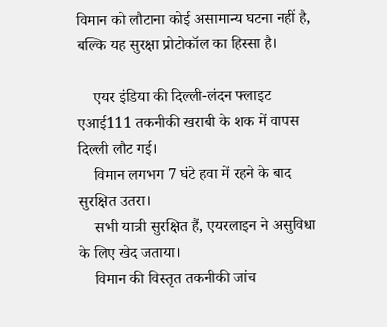विमान को लौटाना कोई असामान्य घटना नहीं है, बल्कि यह सुरक्षा प्रोटोकॉल का हिस्सा है।

    एयर इंडिया की दिल्ली-लंदन फ्लाइट एआई111 तकनीकी खराबी के शक में वापस दिल्ली लौट गई।
    विमान लगभग 7 घंटे हवा में रहने के बाद सुरक्षित उतरा।
    सभी यात्री सुरक्षित हैं, एयरलाइन ने असुविधा के लिए खेद जताया।
    विमान की विस्तृत तकनीकी जांच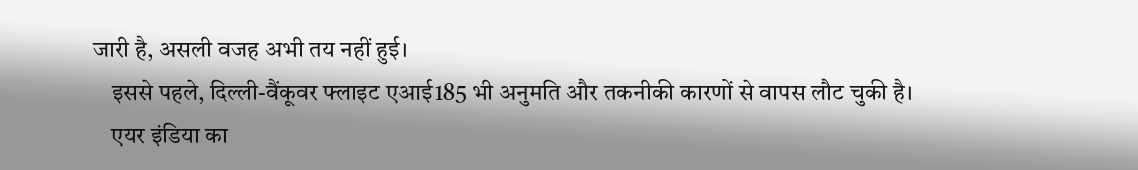जारी है, असली वजह अभी तय नहीं हुई।
    इससे पहले, दिल्ली-वैंकूवर फ्लाइट एआई185 भी अनुमति और तकनीकी कारणों से वापस लौट चुकी है।
    एयर इंडिया का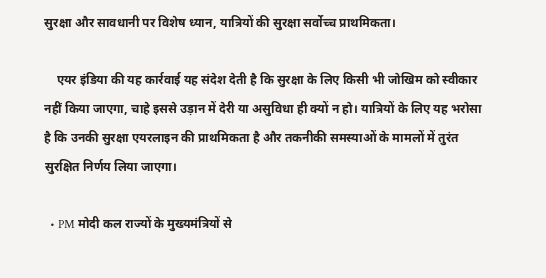सुरक्षा और सावधानी पर विशेष ध्यान, यात्रियों की सुरक्षा सर्वोच्च प्राथमिकता।

    एयर इंडिया की यह कार्रवाई यह संदेश देती है कि सुरक्षा के लिए किसी भी जोखिम को स्वीकार नहीं किया जाएगा, चाहे इससे उड़ान में देरी या असुविधा ही क्यों न हो। यात्रियों के लिए यह भरोसा है कि उनकी सुरक्षा एयरलाइन की प्राथमिकता है और तकनीकी समस्याओं के मामलों में तुरंत सुरक्षित निर्णय लिया जाएगा।

  • PM मोदी कल राज्यों के मुख्यमंत्रियों से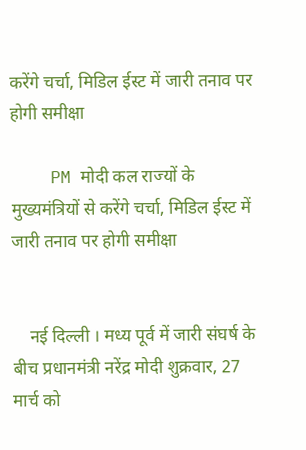करेंगे चर्चा, मिडिल ईस्ट में जारी तनाव पर होगी समीक्षा

    PM मोदी कल राज्यों के मुख्यमंत्रियों से करेंगे चर्चा, मिडिल ईस्ट में जारी तनाव पर होगी समीक्षा


    नई दिल्ली । मध्य पूर्व में जारी संघर्ष के बीच प्रधानमंत्री नरेंद्र मोदी शुक्रवार, 27 मार्च को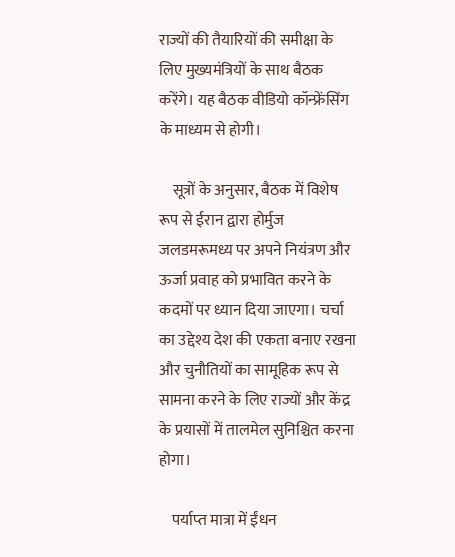राज्यों की तैयारियों की समीक्षा के लिए मुख्यमंत्रियों के साथ बैठक करेंगे। यह बैठक वीडियो कॉन्फ्रेंसिंग के माध्यम से होगी।

    सूत्रों के अनुसार, बैठक में विशेष रूप से ईरान द्वारा होर्मुज जलडमरूमध्य पर अपने नियंत्रण और ऊर्जा प्रवाह को प्रभावित करने के कदमों पर ध्यान दिया जाएगा। चर्चा का उद्देश्य देश की एकता बनाए रखना और चुनौतियों का सामूहिक रूप से सामना करने के लिए राज्यों और केंद्र के प्रयासों में तालमेल सुनिश्चित करना होगा।

    पर्याप्‍त मात्रा में ईंधन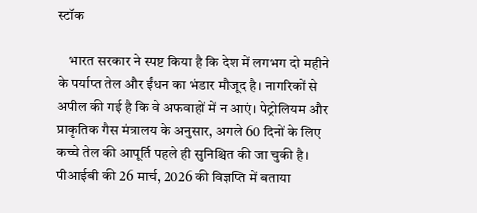स्टॉक

    भारत सरकार ने स्पष्ट किया है कि देश में लगभग दो महीने के पर्याप्त तेल और ईंधन का भंडार मौजूद है। नागरिकों से अपील की गई है कि वे अफवाहों में न आएं। पेट्रोलियम और प्राकृतिक गैस मंत्रालय के अनुसार, अगले 60 दिनों के लिए कच्चे तेल की आपूर्ति पहले ही सुनिश्चित की जा चुकी है। पीआईबी की 26 मार्च, 2026 की विज्ञप्ति में बताया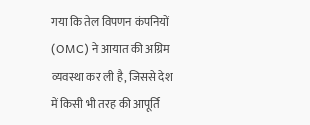गया कि तेल विपणन कंपनियों (OMC) ने आयात की अग्रिम व्यवस्था कर ली है, जिससे देश में किसी भी तरह की आपूर्ति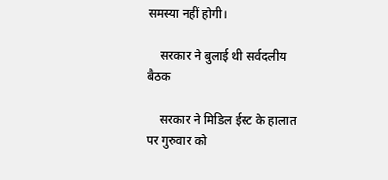समस्या नहीं होगी।

    सरकार ने बुलाई थी सर्वदलीय बैठक

    सरकार ने मिडिल ईस्ट के हालात पर गुरुवार को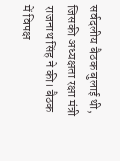सर्वदलीय बैठक बुलाई थी, जिसकी अध्यक्षता रक्षा मंत्री राजनाथ सिंह ने की। बैठक में विपक्ष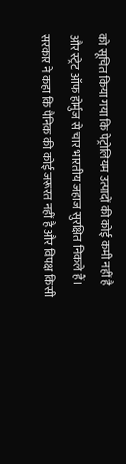को सूचित किया गया कि पेट्रोलियम उत्पादों की कोई कमी नहीं है और स्ट्रेट ऑफ होर्मुज से चार भारतीय जहाज सुरक्षित निकले हैं। सरकार ने कहा कि पैनिक की कोई जरूरत नहीं है और विपक्ष किसी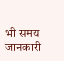भी समय जानकारी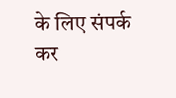के लिए संपर्क कर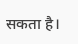सकता है।